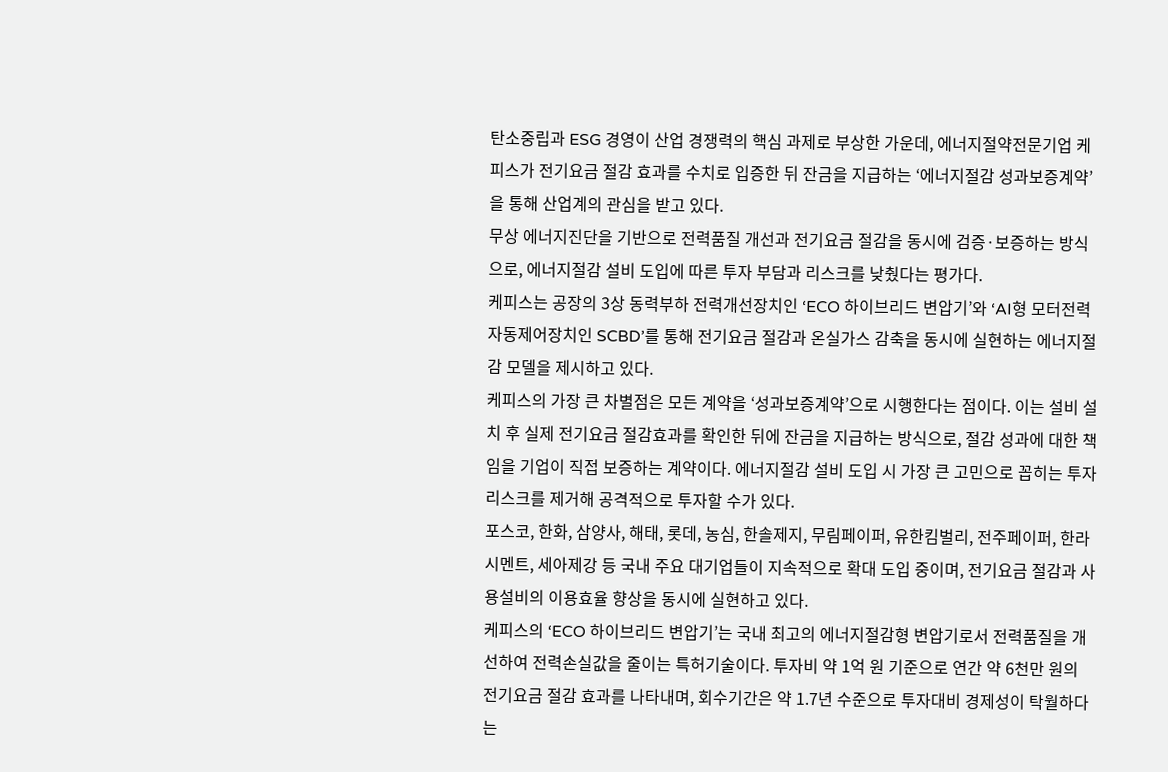탄소중립과 ESG 경영이 산업 경쟁력의 핵심 과제로 부상한 가운데, 에너지절약전문기업 케피스가 전기요금 절감 효과를 수치로 입증한 뒤 잔금을 지급하는 ‘에너지절감 성과보증계약’을 통해 산업계의 관심을 받고 있다.
무상 에너지진단을 기반으로 전력품질 개선과 전기요금 절감을 동시에 검증·보증하는 방식으로, 에너지절감 설비 도입에 따른 투자 부담과 리스크를 낮췄다는 평가다.
케피스는 공장의 3상 동력부하 전력개선장치인 ‘ECO 하이브리드 변압기’와 ‘AI형 모터전력 자동제어장치인 SCBD’를 통해 전기요금 절감과 온실가스 감축을 동시에 실현하는 에너지절감 모델을 제시하고 있다.
케피스의 가장 큰 차별점은 모든 계약을 ‘성과보증계약’으로 시행한다는 점이다. 이는 설비 설치 후 실제 전기요금 절감효과를 확인한 뒤에 잔금을 지급하는 방식으로, 절감 성과에 대한 책임을 기업이 직접 보증하는 계약이다. 에너지절감 설비 도입 시 가장 큰 고민으로 꼽히는 투자 리스크를 제거해 공격적으로 투자할 수가 있다.
포스코, 한화, 삼양사, 해태, 롯데, 농심, 한솔제지, 무림페이퍼, 유한킴벌리, 전주페이퍼, 한라시멘트, 세아제강 등 국내 주요 대기업들이 지속적으로 확대 도입 중이며, 전기요금 절감과 사용설비의 이용효율 향상을 동시에 실현하고 있다.
케피스의 ‘ECO 하이브리드 변압기’는 국내 최고의 에너지절감형 변압기로서 전력품질을 개선하여 전력손실값을 줄이는 특허기술이다. 투자비 약 1억 원 기준으로 연간 약 6천만 원의 전기요금 절감 효과를 나타내며, 회수기간은 약 1.7년 수준으로 투자대비 경제성이 탁월하다는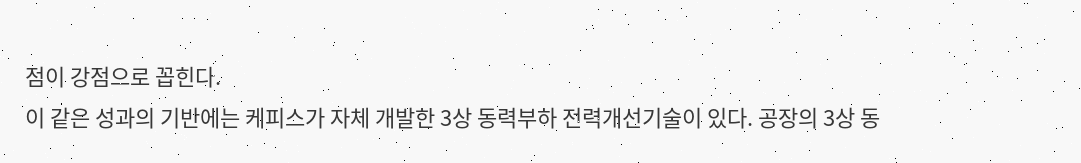점이 강점으로 꼽힌다.
이 같은 성과의 기반에는 케피스가 자체 개발한 3상 동력부하 전력개선기술이 있다. 공장의 3상 동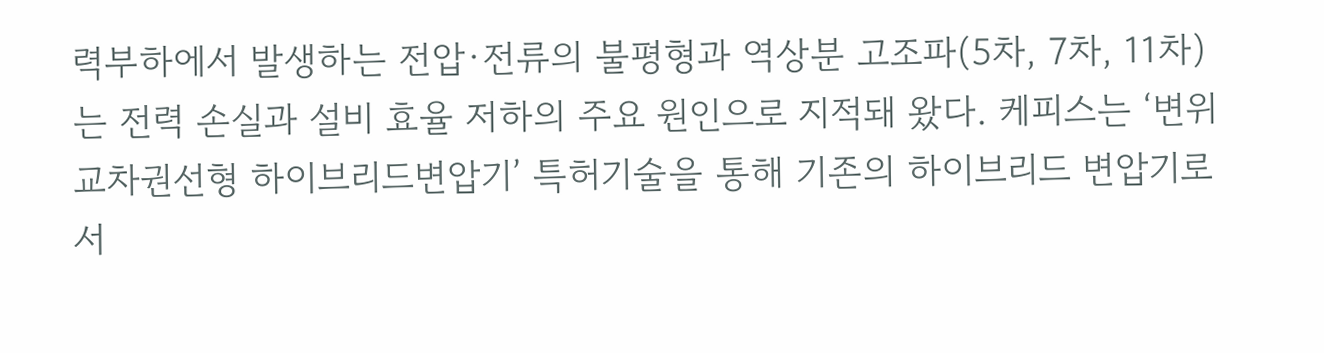력부하에서 발생하는 전압·전류의 불평형과 역상분 고조파(5차, 7차, 11차)는 전력 손실과 설비 효율 저하의 주요 원인으로 지적돼 왔다. 케피스는 ‘변위 교차권선형 하이브리드변압기’ 특허기술을 통해 기존의 하이브리드 변압기로서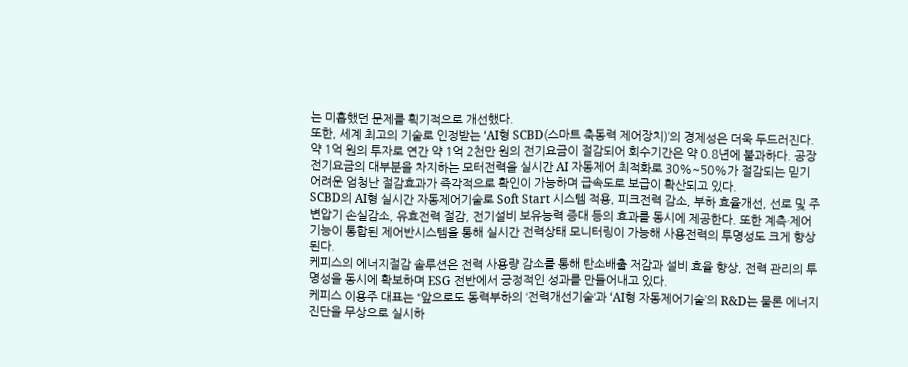는 미흡했던 문제를 획기적으로 개선했다.
또한, 세계 최고의 기술로 인정받는 ‘AI형 SCBD(스마트 축동력 제어장치)’의 경제성은 더욱 두드러진다. 약 1억 원의 투자로 연간 약 1억 2천만 원의 전기요금이 절감되어 회수기간은 약 0.8년에 불과하다. 공장 전기요금의 대부분을 차지하는 모터전력을 실시간 AI 자동제어 최적화로 30%~50%가 절감되는 믿기 어려운 엄청난 절감효과가 즉각적으로 확인이 가능하며 급속도로 보급이 확산되고 있다.
SCBD의 AI형 실시간 자동제어기술로 Soft Start 시스템 적용, 피크전력 감소, 부하 효율개선, 선로 및 주변압기 손실감소, 유효전력 절감, 전기설비 보유능력 증대 등의 효과를 동시에 제공한다. 또한 계측·제어 기능이 통합된 제어반시스템을 통해 실시간 전력상태 모니터링이 가능해 사용전력의 투명성도 크게 향상된다.
케피스의 에너지절감 솔루션은 전력 사용량 감소를 통해 탄소배출 저감과 설비 효율 향상, 전력 관리의 투명성을 동시에 확보하며 ESG 전반에서 긍정적인 성과를 만들어내고 있다.
케피스 이용주 대표는 “앞으로도 동력부하의 ‘전력개선기술‘과 ‘AI형 자동제어기술’의 R&D는 물론 에너지진단을 무상으로 실시하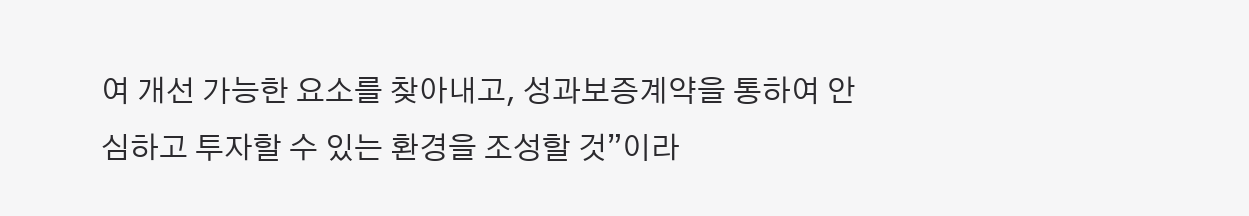여 개선 가능한 요소를 찾아내고, 성과보증계약을 통하여 안심하고 투자할 수 있는 환경을 조성할 것”이라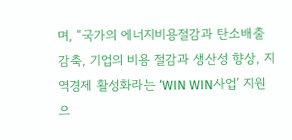며, “국가의 에너지비용절감과 탄소배출감축, 기업의 비용 절감과 생산성 향상, 지역경제 활성화라는 ‘WIN WIN사업’ 지원으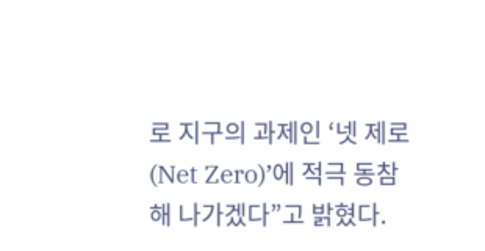로 지구의 과제인 ‘넷 제로(Net Zero)’에 적극 동참해 나가겠다”고 밝혔다.